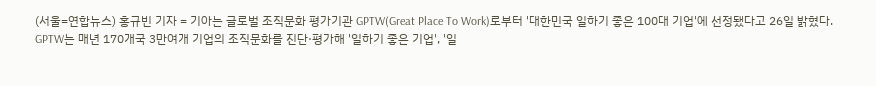(서울=연합뉴스) 홍규빈 기자 = 기아는 글로벌 조직문화 평가기관 GPTW(Great Place To Work)로부터 '대한민국 일하기 좋은 100대 기업'에 선정됐다고 26일 밝혔다.
GPTW는 매년 170개국 3만여개 기업의 조직문화를 진단·평가해 '일하기 좋은 기업', '일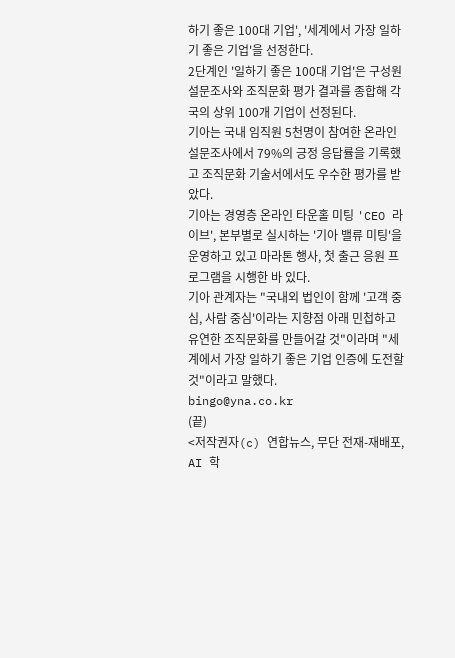하기 좋은 100대 기업', '세계에서 가장 일하기 좋은 기업'을 선정한다.
2단계인 '일하기 좋은 100대 기업'은 구성원 설문조사와 조직문화 평가 결과를 종합해 각국의 상위 100개 기업이 선정된다.
기아는 국내 임직원 5천명이 참여한 온라인 설문조사에서 79%의 긍정 응답률을 기록했고 조직문화 기술서에서도 우수한 평가를 받았다.
기아는 경영층 온라인 타운홀 미팅 'CEO 라이브', 본부별로 실시하는 '기아 밸류 미팅'을 운영하고 있고 마라톤 행사, 첫 출근 응원 프로그램을 시행한 바 있다.
기아 관계자는 "국내외 법인이 함께 '고객 중심, 사람 중심'이라는 지향점 아래 민첩하고 유연한 조직문화를 만들어갈 것"이라며 "세계에서 가장 일하기 좋은 기업 인증에 도전할 것"이라고 말했다.
bingo@yna.co.kr
(끝)
<저작권자(c) 연합뉴스, 무단 전재-재배포, AI 학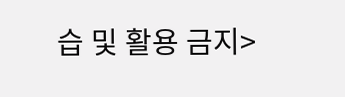습 및 활용 금지>